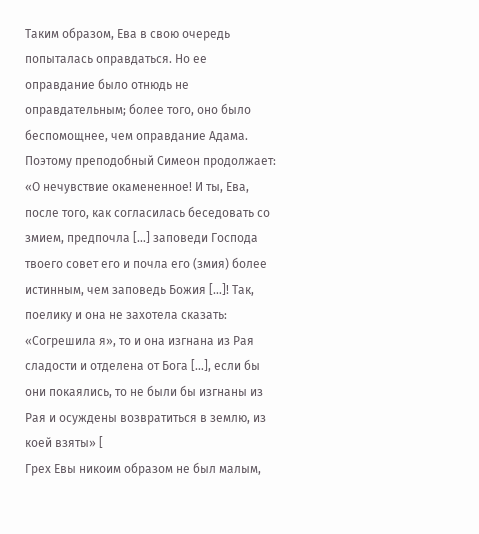Таким образом, Ева в свою очередь попыталась оправдаться. Но ее оправдание было отнюдь не оправдательным; более того, оно было беспомощнее, чем оправдание Адама. Поэтому преподобный Симеон продолжает: «О нечувствие окамененное! И ты, Ева, после того, как согласилась беседовать со змием, предпочла […] заповеди Господа твоего совет его и почла его (змия) более истинным, чем заповедь Божия […]! Так, поелику и она не захотела сказать: «Согрешила я», то и она изгнана из Рая сладости и отделена от Бога […], если бы они покаялись, то не были бы изгнаны из Рая и осуждены возвратиться в землю, из коей взяты» [
Грех Евы никоим образом не был малым,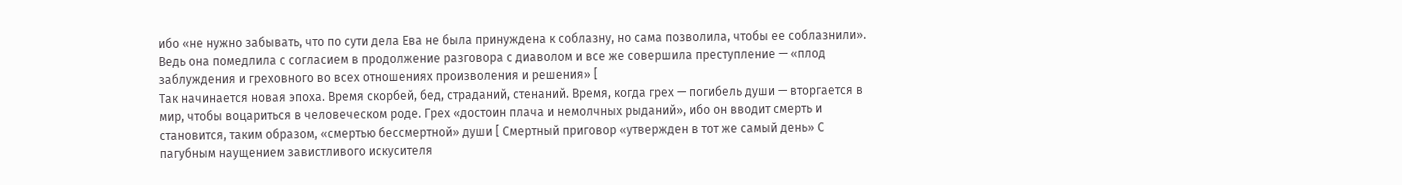ибо «не нужно забывать, что по сути дела Ева не была принуждена к соблазну, но сама позволила, чтобы ее соблазнили». Ведь она помедлила с согласием в продолжение разговора с диаволом и все же совершила преступление — «плод заблуждения и греховного во всех отношениях произволения и решения» [
Так начинается новая эпоха. Время скорбей, бед, страданий, стенаний. Время, когда грех — погибель души — вторгается в мир, чтобы воцариться в человеческом роде. Грех «достоин плача и немолчных рыданий», ибо он вводит смерть и становится, таким образом, «смертью бессмертной» души [ Смертный приговор «утвержден в тот же самый день» С пагубным наущением завистливого искусителя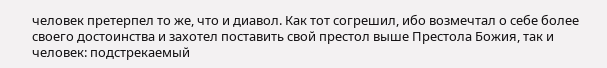человек претерпел то же, что и диавол. Как тот согрешил, ибо возмечтал о себе более своего достоинства и захотел поставить свой престол выше Престола Божия, так и человек: подстрекаемый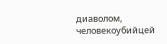диаволом, человекоубийцей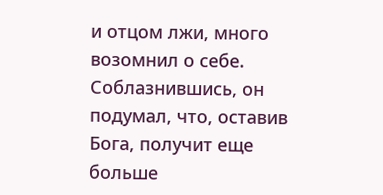и отцом лжи, много возомнил о себе. Соблазнившись, он подумал, что, оставив Бога, получит еще больше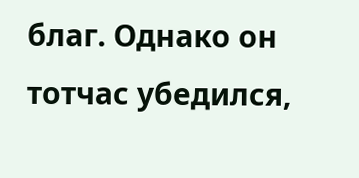благ. Однако он тотчас убедился,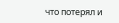что потерял и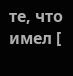те, что имел [